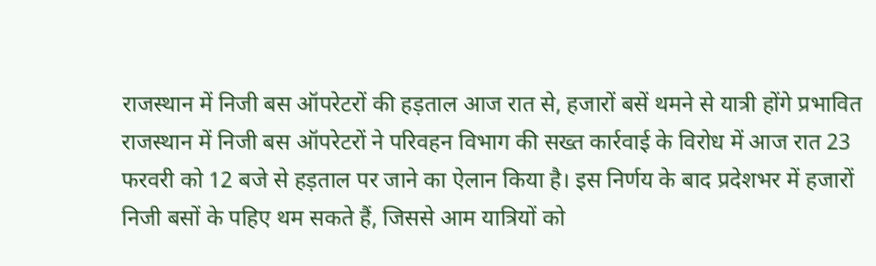राजस्थान में निजी बस ऑपरेटरों की हड़ताल आज रात से, हजारों बसें थमने से यात्री होंगे प्रभावित
राजस्थान में निजी बस ऑपरेटरों ने परिवहन विभाग की सख्त कार्रवाई के विरोध में आज रात 23 फरवरी को 12 बजे से हड़ताल पर जाने का ऐलान किया है। इस निर्णय के बाद प्रदेशभर में हजारों निजी बसों के पहिए थम सकते हैं, जिससे आम यात्रियों को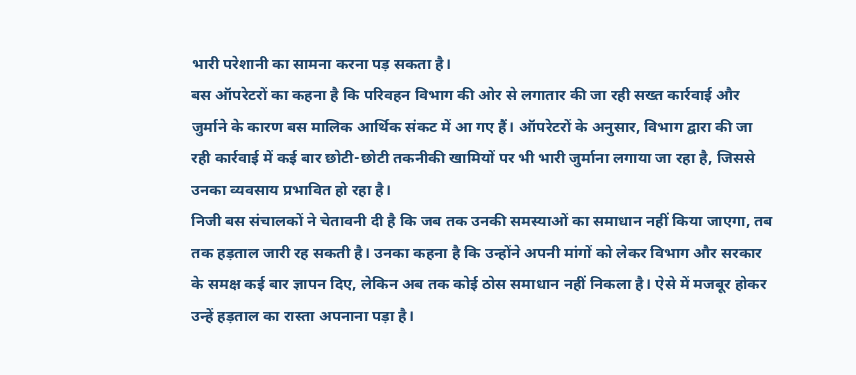भारी परेशानी का सामना करना पड़ सकता है।
बस ऑपरेटरों का कहना है कि परिवहन विभाग की ओर से लगातार की जा रही सख्त कार्रवाई और जुर्माने के कारण बस मालिक आर्थिक संकट में आ गए हैं। ऑपरेटरों के अनुसार, विभाग द्वारा की जा रही कार्रवाई में कई बार छोटी-छोटी तकनीकी खामियों पर भी भारी जुर्माना लगाया जा रहा है, जिससे उनका व्यवसाय प्रभावित हो रहा है।
निजी बस संचालकों ने चेतावनी दी है कि जब तक उनकी समस्याओं का समाधान नहीं किया जाएगा, तब तक हड़ताल जारी रह सकती है। उनका कहना है कि उन्होंने अपनी मांगों को लेकर विभाग और सरकार के समक्ष कई बार ज्ञापन दिए, लेकिन अब तक कोई ठोस समाधान नहीं निकला है। ऐसे में मजबूर होकर उन्हें हड़ताल का रास्ता अपनाना पड़ा है।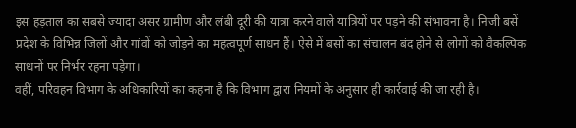इस हड़ताल का सबसे ज्यादा असर ग्रामीण और लंबी दूरी की यात्रा करने वाले यात्रियों पर पड़ने की संभावना है। निजी बसें प्रदेश के विभिन्न जिलों और गांवों को जोड़ने का महत्वपूर्ण साधन हैं। ऐसे में बसों का संचालन बंद होने से लोगों को वैकल्पिक साधनों पर निर्भर रहना पड़ेगा।
वहीं, परिवहन विभाग के अधिकारियों का कहना है कि विभाग द्वारा नियमों के अनुसार ही कार्रवाई की जा रही है।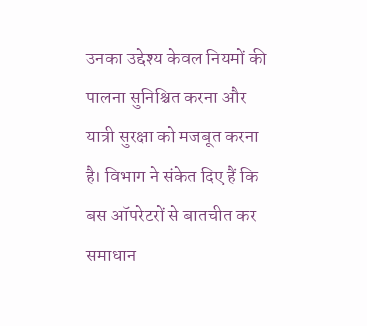उनका उद्देश्य केवल नियमों की पालना सुनिश्चित करना और यात्री सुरक्षा को मजबूत करना है। विभाग ने संकेत दिए हैं कि बस ऑपरेटरों से बातचीत कर समाधान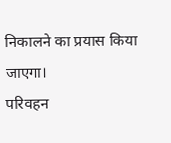निकालने का प्रयास किया जाएगा।
परिवहन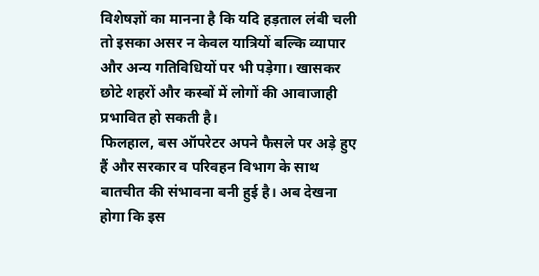विशेषज्ञों का मानना है कि यदि हड़ताल लंबी चली तो इसका असर न केवल यात्रियों बल्कि व्यापार और अन्य गतिविधियों पर भी पड़ेगा। खासकर छोटे शहरों और कस्बों में लोगों की आवाजाही प्रभावित हो सकती है।
फिलहाल, बस ऑपरेटर अपने फैसले पर अड़े हुए हैं और सरकार व परिवहन विभाग के साथ बातचीत की संभावना बनी हुई है। अब देखना होगा कि इस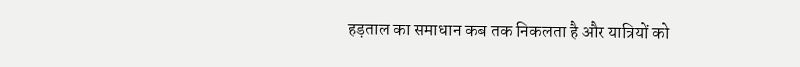हड़ताल का समाधान कब तक निकलता है और यात्रियों को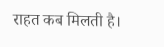राहत कब मिलती है।